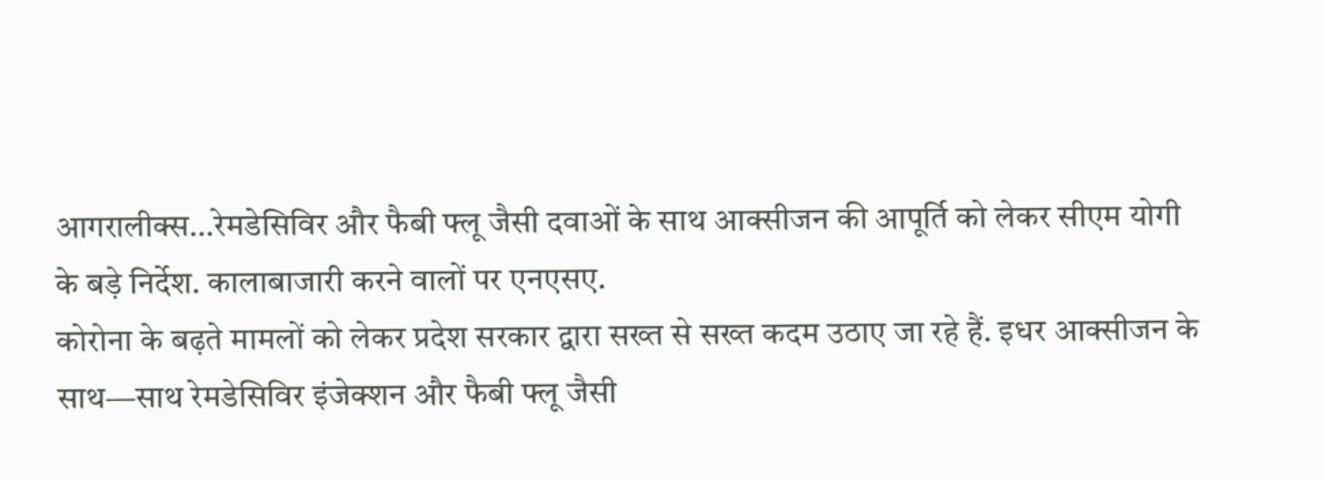आगरालीक्स…रेमडेसिविर और फैबी फ्लू जैसी दवाओं के साथ आक्सीजन की आपूर्ति को लेकर सीएम योगी के बड़े निर्देश. कालाबाजारी करने वालों पर एनएसए.
कोरोना के बढ़ते मामलों को लेकर प्रदेश सरकार द्वारा सख्त से सख्त कदम उठाए जा रहे हैं. इधर आक्सीजन के साथ—साथ रेमडेसिविर इंजेक्शन और फैबी फ्लू जैसी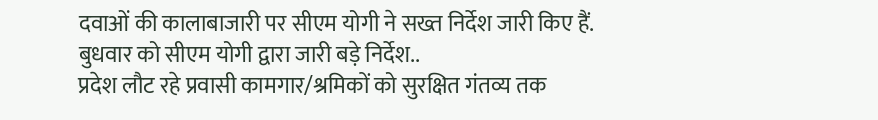दवाओं की कालाबाजारी पर सीएम योगी ने सख्त निर्देश जारी किए हैं. बुधवार को सीएम योगी द्वारा जारी बड़े निर्देश..
प्रदेश लौट रहे प्रवासी कामगार/श्रमिकों को सुरक्षित गंतव्य तक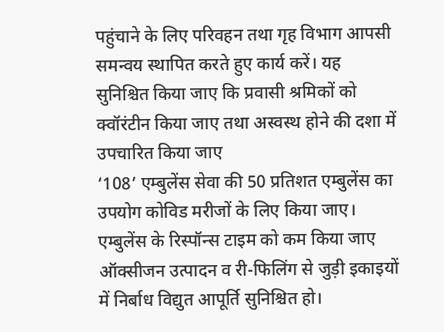पहुंचाने के लिए परिवहन तथा गृह विभाग आपसी समन्वय स्थापित करते हुए कार्य करें। यह सुनिश्चित किया जाए कि प्रवासी श्रमिकों को क्वॉरंटीन किया जाए तथा अस्वस्थ होने की दशा में उपचारित किया जाए
‘108’ एम्बुलेंस सेवा की 50 प्रतिशत एम्बुलेंस का उपयोग कोविड मरीजों के लिए किया जाए। एम्बुलेंस के रिस्पॉन्स टाइम को कम किया जाए
ऑक्सीजन उत्पादन व री-फिलिंग से जुड़ी इकाइयों में निर्बाध विद्युत आपूर्ति सुनिश्चित हो।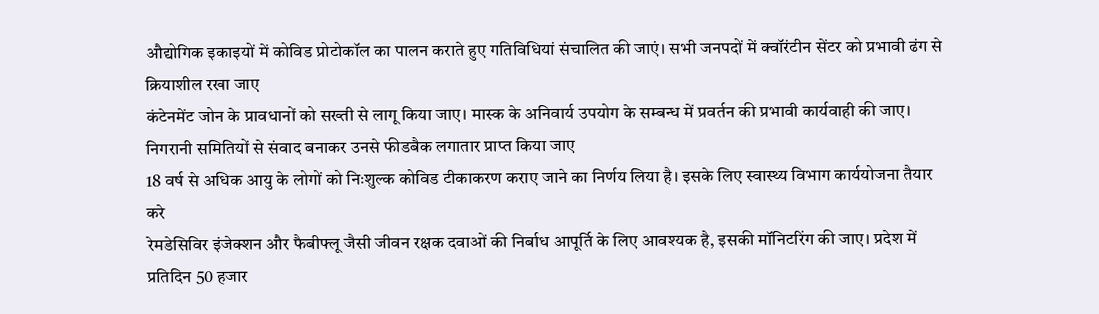औद्योगिक इकाइयों में कोविड प्रोटोकॉल का पालन कराते हुए गतिविधियां संचालित की जाएं। सभी जनपदों में क्वॉरंटीन सेंटर को प्रभावी ढंग से क्रियाशील रखा जाए
कंटेनमेंट जोन के प्रावधानों को सख्ती से लागू किया जाए। मास्क के अनिवार्य उपयोग के सम्बन्ध में प्रवर्तन की प्रभावी कार्यवाही की जाए। निगरानी समितियों से संवाद बनाकर उनसे फीडबैक लगातार प्राप्त किया जाए
18 वर्ष से अधिक आयु के लोगों को निःशुल्क कोविड टीकाकरण कराए जाने का निर्णय लिया है। इसके लिए स्वास्थ्य विभाग कार्ययोजना तैयार करे
रेमडेसिविर इंजेक्शन और फैबीफ्लू जैसी जीवन रक्षक दवाओं की निर्बाध आपूर्ति के लिए आवश्यक है, इसकी मॉनिटरिंग की जाए। प्रदेश में प्रतिदिन 50 हजार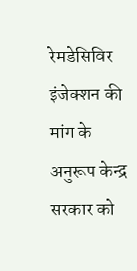रेमडेसिविर इंजेक्शन की मांग के अनुरूप केन्द्र सरकार को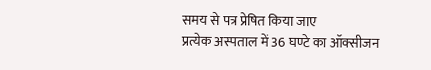समय से पत्र प्रेषित किया जाए
प्रत्येक अस्पताल में 36 घण्टे का ऑक्सीजन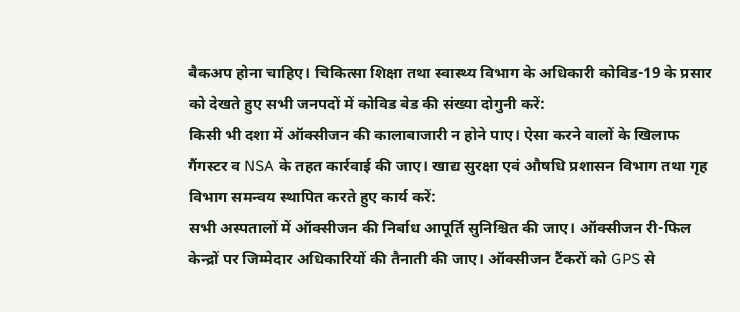बैकअप होना चाहिए। चिकित्सा शिक्षा तथा स्वास्थ्य विभाग के अधिकारी कोविड-19 के प्रसार को देखते हुए सभी जनपदों में कोविड बेड की संख्या दोगुनी करें:
किसी भी दशा में ऑक्सीजन की कालाबाजारी न होने पाए। ऐसा करने वालों के खिलाफ गैंगस्टर व NSA के तहत कार्रवाई की जाए। खाद्य सुरक्षा एवं औषधि प्रशासन विभाग तथा गृह विभाग समन्वय स्थापित करते हुए कार्य करें:
सभी अस्पतालों में ऑक्सीजन की निर्बाध आपूर्ति सुनिश्चित की जाए। ऑक्सीजन री-फिल केन्द्रों पर जिम्मेदार अधिकारियों की तैनाती की जाए। ऑक्सीजन टैंकरों को GPS से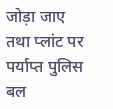जोड़ा जाए तथा प्लांट पर पर्याप्त पुलिस बल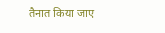तैनात किया जाए